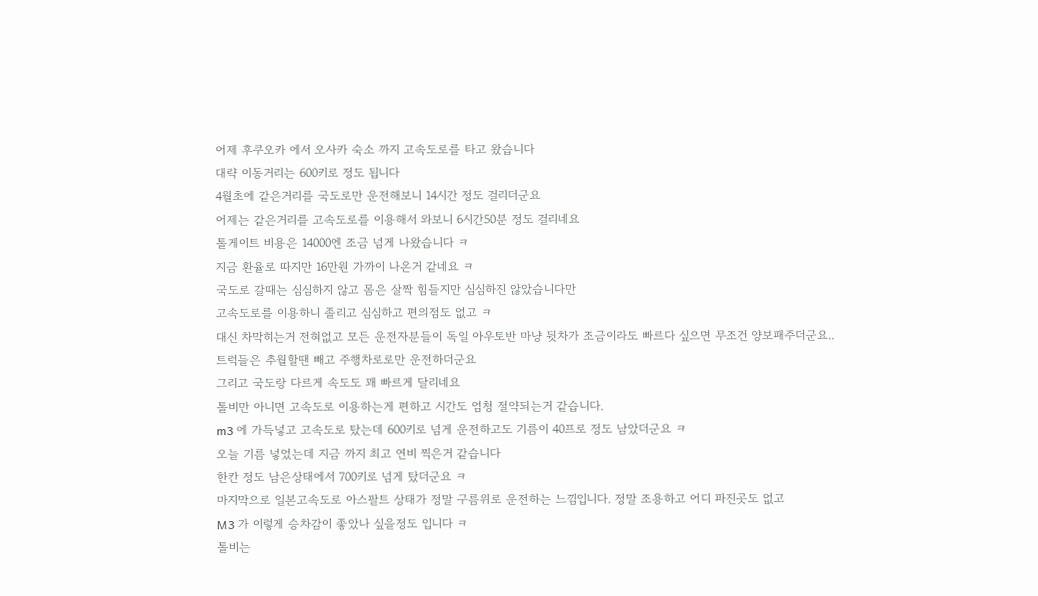어제 후쿠오카 에서 오사카 숙소 까지 고속도로를 타고 왔습니다
대략 이동거리는 600키로 정도 됩니다
4월초에 같은거리를 국도로만 운전해보니 14시간 정도 걸리더군요
어제는 같은거리를 고속도로를 이용해서 와보니 6시간50분 정도 걸리네요
톨게이트 비용은 14000엔 조금 넘게 나왔습니다 ㅋ
지금 환율로 따지만 16만원 가까이 나온거 같네요 ㅋ
국도로 갈때는 심심하지 않고 몸은 살짝 힘들지만 심심하진 않았습니다만
고속도로를 이용하니 졸리고 심심하고 편의점도 없고 ㅋ
대신 차막히는거 전혀없고 모든 운전자분들이 독일 아우토반 마냥 뒷차가 조금이라도 빠르다 싶으면 무조건 양보패주더군요..
트럭들은 추월할땐 빼고 주행차로로만 운전하더군요
그리고 국도랑 다르게 속도도 꽤 빠르게 달리네요
톨비만 아니면 고속도로 이용하는게 편하고 시간도 엄청 절약되는거 같습니다.
m3 에 가득넣고 고속도로 탔는데 600키로 넘게 운전하고도 기름이 40프로 정도 남았더군요 ㅋ
오늘 기름 넣었는데 지금 까지 최고 연비 찍은거 같습니다
한칸 정도 남은상태에서 700키로 넘게 탔더군요 ㅋ
마지막으로 일본고속도로 아스팔트 상태가 정말 구름위로 운전하는 느낌입니다. 정말 조용하고 어디 파진곳도 없고
M3 가 이렇게 승차감이 좋았나 싶을정도 입니다 ㅋ
톨비는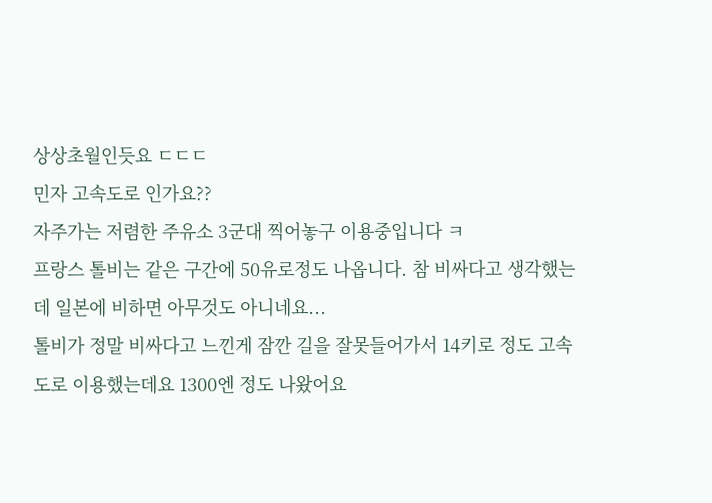상상초월인듯요 ㄷㄷㄷ
민자 고속도로 인가요??
자주가는 저렴한 주유소 3군대 찍어놓구 이용중입니다 ㅋ
프랑스 톨비는 같은 구간에 50유로정도 나옵니다. 참 비싸다고 생각했는데 일본에 비하면 아무것도 아니네요...
톨비가 정말 비싸다고 느낀게 잠깐 길을 잘못들어가서 14키로 정도 고속도로 이용했는데요 1300엔 정도 나왔어요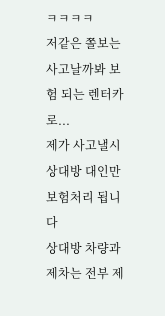ㅋㅋㅋㅋ
저같은 쫄보는 사고날까봐 보험 되는 렌터카로...
제가 사고낼시 상대방 대인만 보험처리 됩니다
상대방 차량과 제차는 전부 제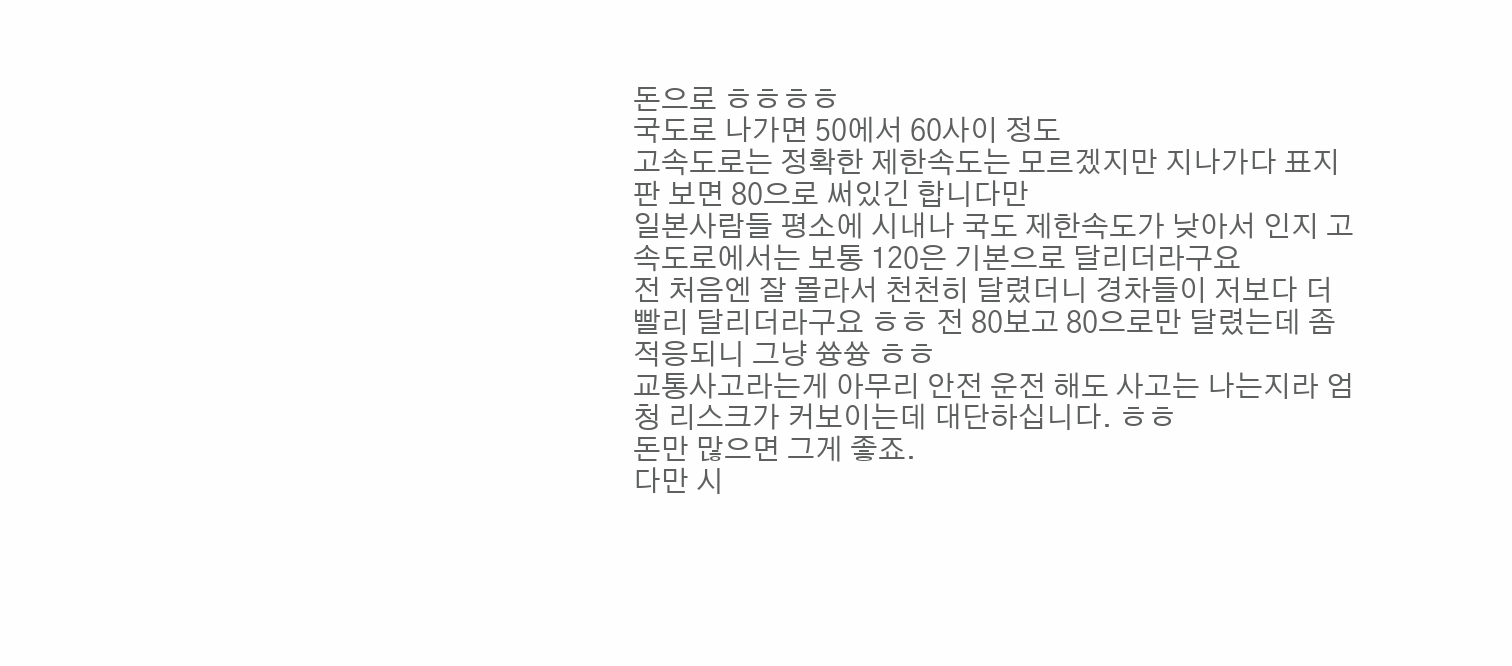돈으로 ㅎㅎㅎㅎ
국도로 나가면 50에서 60사이 정도
고속도로는 정확한 제한속도는 모르겠지만 지나가다 표지판 보면 80으로 써있긴 합니다만
일본사람들 평소에 시내나 국도 제한속도가 낮아서 인지 고속도로에서는 보통 120은 기본으로 달리더라구요
전 처음엔 잘 몰라서 천천히 달렸더니 경차들이 저보다 더 빨리 달리더라구요 ㅎㅎ 전 80보고 80으로만 달렸는데 좀 적응되니 그냥 쓩쓩 ㅎㅎ
교통사고라는게 아무리 안전 운전 해도 사고는 나는지라 엄청 리스크가 커보이는데 대단하십니다. ㅎㅎ
돈만 많으면 그게 좋죠.
다만 시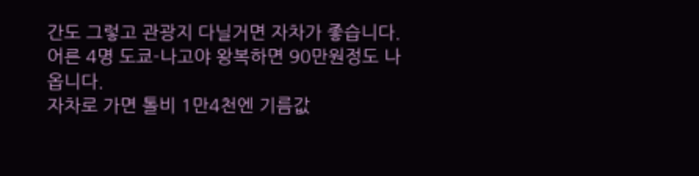간도 그렇고 관광지 다닐거면 자차가 좋습니다.
어른 4명 도쿄-나고야 왕복하면 90만원정도 나옵니다.
자차로 가면 톨비 1만4천엔 기름값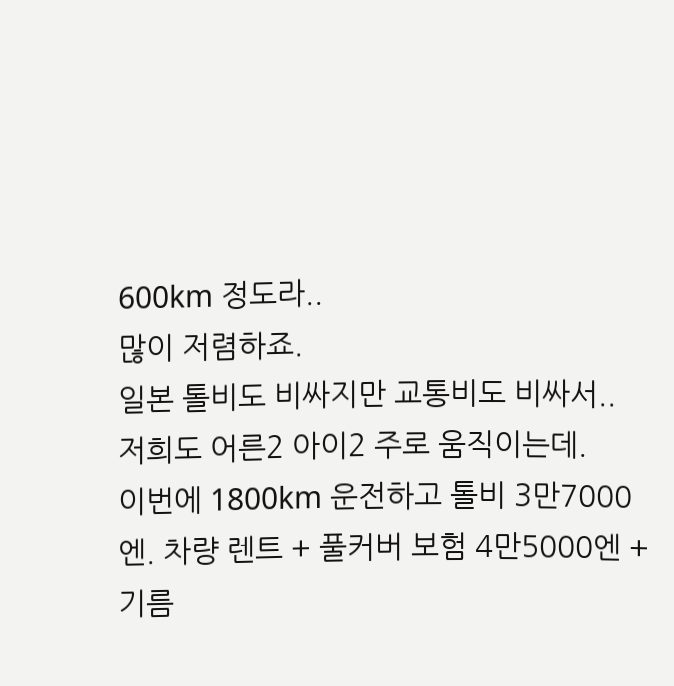600km 정도라..
많이 저렴하죠.
일본 톨비도 비싸지만 교통비도 비싸서..
저희도 어른2 아이2 주로 움직이는데.
이번에 1800km 운전하고 톨비 3만7000엔. 차량 렌트 + 풀커버 보험 4만5000엔 + 기름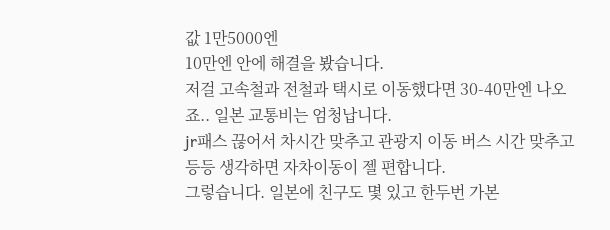값 1만5000엔
10만엔 안에 해결을 봤습니다.
저걸 고속철과 전철과 택시로 이동했다면 30-40만엔 나오죠.. 일본 교통비는 엄청납니다.
jr패스 끊어서 차시간 맞추고 관광지 이동 버스 시간 맞추고 등등 생각하면 자차이동이 젤 편합니다.
그렇습니다. 일본에 친구도 몇 있고 한두번 가본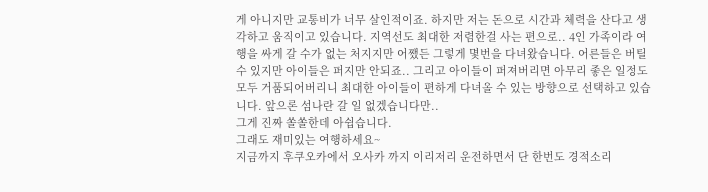게 아니지만 교통비가 너무 살인적이죠. 하지만 저는 돈으로 시간과 체력을 산다고 생각하고 움직이고 있습니다. 지역선도 최대한 저렴한걸 사는 편으로.. 4인 가족이라 여행을 싸게 갈 수가 없는 처지지만 어쨌든 그렇게 몇번을 다녀왔습니다. 어른들은 버틸 수 있지만 아이들은 퍼지만 안되죠.. 그리고 아이들이 퍼져버리면 아무리 좋은 일정도 모두 거품되어버리니 최대한 아이들이 편하게 다녀올 수 있는 방향으로 선택하고 있습니다. 앞으론 섬나란 갈 일 없겠습니다만..
그게 진짜 쏠쏠한데 아쉽습니다.
그래도 재미있는 여행하세요~
지금까지 후쿠오카에서 오사카 까지 이리저리 운전하면서 단 한번도 경적소리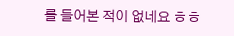를 들어본 적이 없네요 ㅎㅎ